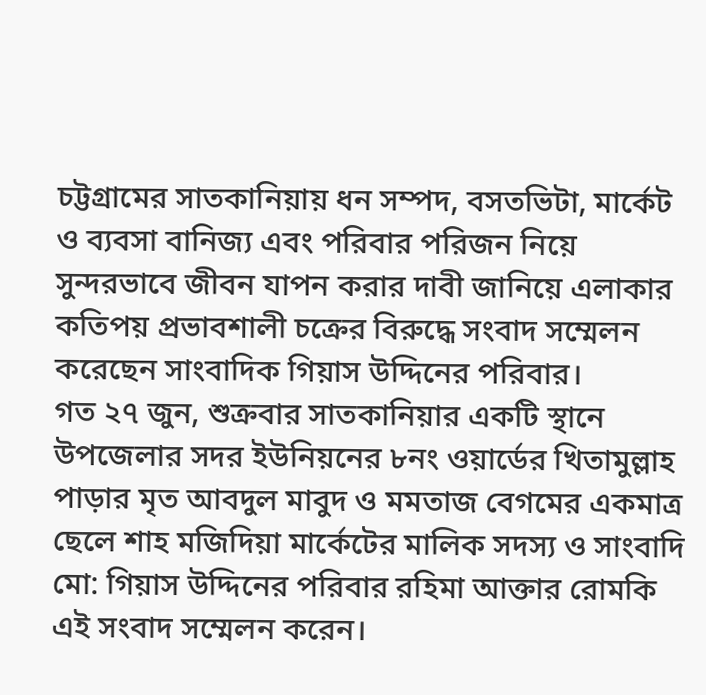চট্টগ্রামের সাতকানিয়ায় ধন সম্পদ, বসতভিটা, মার্কেট ও ব্যবসা বানিজ্য এবং পরিবার পরিজন নিয়ে সুন্দরভাবে জীবন যাপন করার দাবী জানিয়ে এলাকার কতিপয় প্রভাবশালী চক্রের বিরুদ্ধে সংবাদ সম্মেলন করেছেন সাংবাদিক গিয়াস উদ্দিনের পরিবার।
গত ২৭ জুন, শুক্রবার সাতকানিয়ার একটি স্থানে উপজেলার সদর ইউনিয়নের ৮নং ওয়ার্ডের খিতামুল্লাহ পাড়ার মৃত আবদুল মাবুদ ও মমতাজ বেগমের একমাত্র ছেলে শাহ মজিদিয়া মার্কেটের মালিক সদস্য ও সাংবাদি মো: গিয়াস উদ্দিনের পরিবার রহিমা আক্তার রোমকি এই সংবাদ সম্মেলন করেন।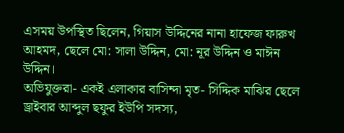এসময় উপস্থিত ছিলেন, গিয়াস উদ্দিনের নানা হাফেজ ফারুখ আহমদ, ছেলে মো: সালা উদ্দিন, মো: নূর উদ্দিন ও মাঈন উদ্দিন।
অভিযুক্তরা- একই এলাকার বাসিন্দা মৃত- সিদ্দিক মাঝির ছেলে ড্রাইবার আব্দুল ছফুর ইউপি সদস্য,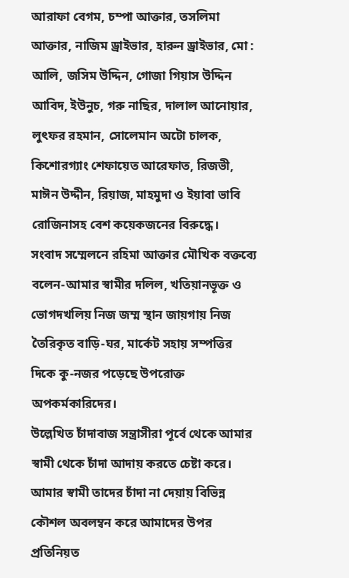আরাফা বেগম, চম্পা আক্তার, তসলিমা আক্তার, নাজিম ড্রাইভার, হারুন ড্রাইভার, মো : আলি, জসিম উদ্দিন, গোজা গিয়াস উদ্দিন আবিদ, ইউনুচ, গরু নাছির, দালাল আনোয়ার, লুৎফর রহমান, সোলেমান অটো চালক, কিশোরগ্যাং শেফায়েত আরেফাত, রিজভী, মাঈন উদ্দীন, রিয়াজ, মাহমুদা ও ইয়াবা ভাবি রোজিনাসহ বেশ কয়েকজনের বিরুদ্ধে।
সংবাদ সম্মেলনে রহিমা আক্তার মৌখিক বক্তব্যে বলেন-আমার স্বামীর দলিল, খতিয়ানভূক্ত ও ভোগদখলিয় নিজ জম্ম স্থান জায়গায় নিজ তৈরিকৃত বাড়ি-ঘর, মার্কেট সহায় সম্পত্তির দিকে কু-নজর পড়েছে উপরোক্ত অপকর্মকারিদের।
উল্লেখিত চাঁদাবাজ সন্ত্রাসীরা পূর্বে থেকে আমার স্বামী থেকে চাঁদা আদায় করতে চেষ্টা করে। আমার স্বামী তাদের চাঁদা না দেয়ায় বিভিন্ন কৌশল অবলম্বন করে আমাদের উপর প্রতিনিয়ত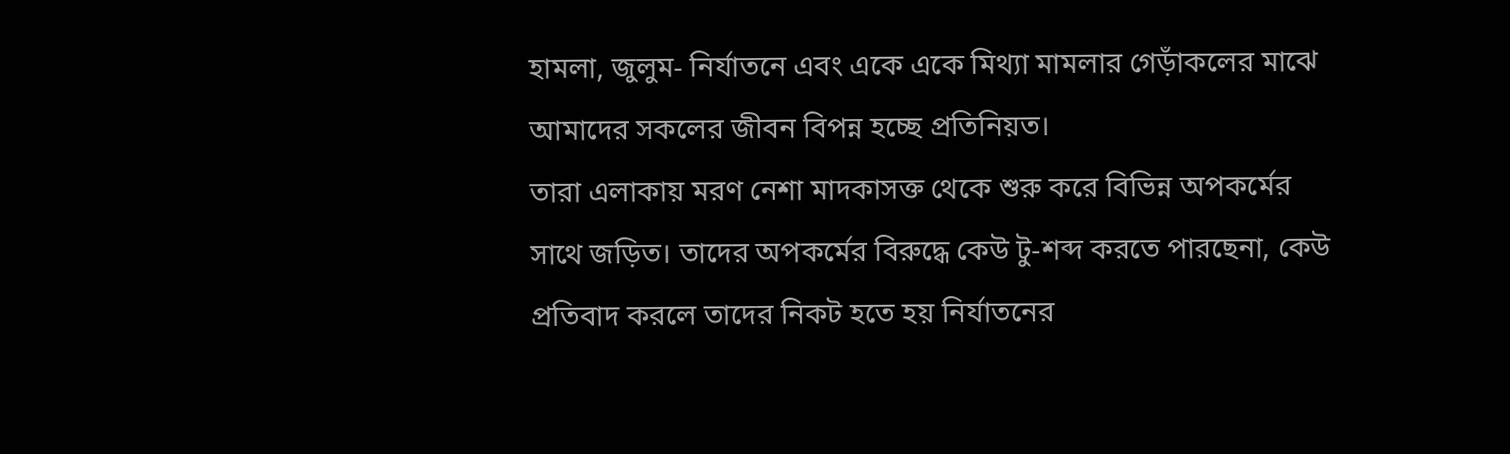হামলা, জুলুম- নির্যাতনে এবং একে একে মিথ্যা মামলার গেড়াঁকলের মাঝে আমাদের সকলের জীবন বিপন্ন হচ্ছে প্রতিনিয়ত।
তারা এলাকায় মরণ নেশা মাদকাসক্ত থেকে শুরু করে বিভিন্ন অপকর্মের সাথে জড়িত। তাদের অপকর্মের বিরুদ্ধে কেউ টু-শব্দ করতে পারছেনা, কেউ প্রতিবাদ করলে তাদের নিকট হতে হয় নির্যাতনের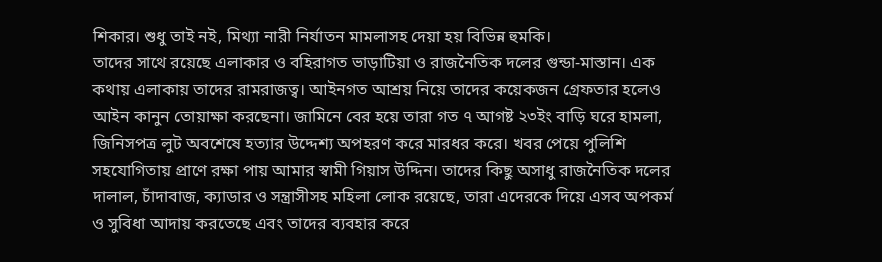শিকার। শুধু তাই নই, মিথ্যা নারী নির্যাতন মামলাসহ দেয়া হয় বিভিন্ন হুমকি।
তাদের সাথে রয়েছে এলাকার ও বহিরাগত ভাড়াটিয়া ও রাজনৈতিক দলের গুন্ডা-মাস্তান। এক কথায় এলাকায় তাদের রামরাজত্ব। আইনগত আশ্রয় নিয়ে তাদের কয়েকজন গ্রেফতার হলেও আইন কানুন তোয়াক্ষা করছেনা। জামিনে বের হয়ে তারা গত ৭ আগষ্ট ২৩ইং বাড়ি ঘরে হামলা, জিনিসপত্র লুট অবশেষে হত্যার উদ্দেশ্য অপহরণ করে মারধর করে। খবর পেয়ে পুলিশি সহযোগিতায় প্রাণে রক্ষা পায় আমার স্বামী গিয়াস উদ্দিন। তাদের কিছু অসাধু রাজনৈতিক দলের দালাল, চাঁদাবাজ, ক্যাডার ও সন্ত্রাসীসহ মহিলা লোক রয়েছে, তারা এদেরকে দিয়ে এসব অপকর্ম ও সুবিধা আদায় করতেছে এবং তাদের ব্যবহার করে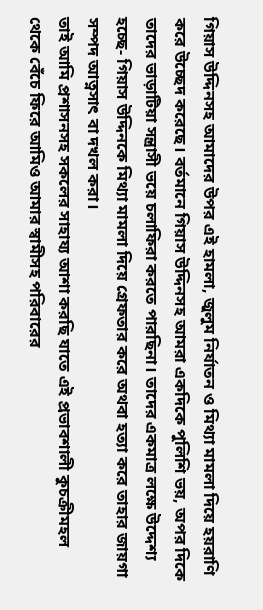গিয়াস উদ্দিনসহ আমাদের উপর এই হামলা, জুলুম নির্যাতন ও মিথ্যা মামলা দিয়ে হয়রাণি করে উচ্ছেদ করেছে। বর্তমানে গিয়াস উদ্দিনসহ আমরা একদিকে পুলিশি ভয়, অপর দিকে তাদের ভাড়াটিয়া সন্ত্রাসী ভয়ে চলাফিরা করতে পারছিনা। তাদের একমাত্র লক্ষে উদ্দেশ্য হচ্ছে- গিয়াস উদ্দিনকে মিথ্যা মামলা দিয়ে গ্রেফতার করে অথবা হত্যা করে তাহার জায়গা সম্পদ আত্নসাৎ বা দখল করা।
তাই আমি প্রশাসনসহ সকলের সাহায্য আশা করছি যাতে এই প্রভাবশালী কুচক্রীমহল থেকে বেঁচে ফিরে আমিও আমার স্বামীসহ পরিবারের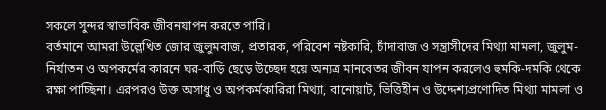সকলে সুন্দর স্বাভাবিক জীবনযাপন করতে পারি।
বর্তমানে আমরা উল্লেখিত জোর জুলুমবাজ, প্রতারক, পরিবেশ নষ্টকারি, চাঁদাবাজ ও সন্ত্রাসীদের মিথ্যা মামলা, জুলুম-নির্যাতন ও অপকর্মের কারনে ঘর-বাড়ি ছেড়ে উচ্ছেদ হয়ে অন্যত্র মানবেতর জীবন যাপন করলেও হুমকি-দমকি থেকে রক্ষা পাচ্ছিনা। এরপরও উক্ত অসাধু ও অপকর্মকারিরা মিথ্যা, বানোয়াট, ভিত্তিহীন ও উদ্দেশ্যপ্রণোদিত মিথ্যা মামলা ও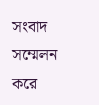সংবাদ সম্মেলন করে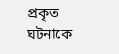প্রকৃত ঘটনাকে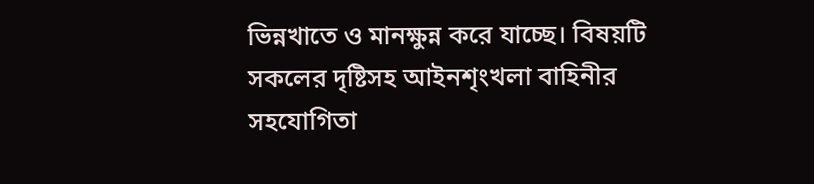ভিন্নখাতে ও মানক্ষুন্ন করে যাচ্ছে। বিষয়টি সকলের দৃষ্টিসহ আইনশৃংখলা বাহিনীর সহযোগিতা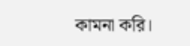কামনা করি।